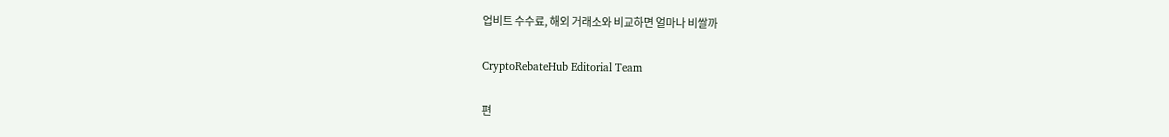업비트 수수료, 해외 거래소와 비교하면 얼마나 비쌀까

CryptoRebateHub Editorial Team

편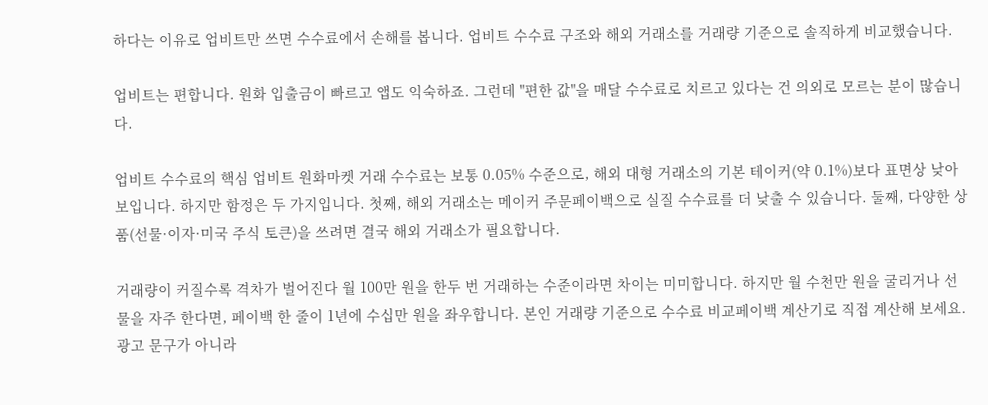하다는 이유로 업비트만 쓰면 수수료에서 손해를 봅니다. 업비트 수수료 구조와 해외 거래소를 거래량 기준으로 솔직하게 비교했습니다.

업비트는 편합니다. 원화 입출금이 빠르고 앱도 익숙하죠. 그런데 "편한 값"을 매달 수수료로 치르고 있다는 건 의외로 모르는 분이 많습니다.

업비트 수수료의 핵심 업비트 원화마켓 거래 수수료는 보통 0.05% 수준으로, 해외 대형 거래소의 기본 테이커(약 0.1%)보다 표면상 낮아 보입니다. 하지만 함정은 두 가지입니다. 첫째, 해외 거래소는 메이커 주문페이백으로 실질 수수료를 더 낮출 수 있습니다. 둘째, 다양한 상품(선물·이자·미국 주식 토큰)을 쓰려면 결국 해외 거래소가 필요합니다.

거래량이 커질수록 격차가 벌어진다 월 100만 원을 한두 번 거래하는 수준이라면 차이는 미미합니다. 하지만 월 수천만 원을 굴리거나 선물을 자주 한다면, 페이백 한 줄이 1년에 수십만 원을 좌우합니다. 본인 거래량 기준으로 수수료 비교페이백 계산기로 직접 계산해 보세요. 광고 문구가 아니라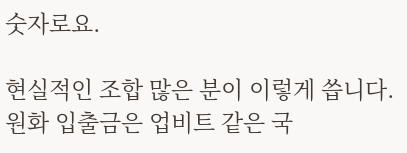숫자로요.

현실적인 조합 많은 분이 이렇게 씁니다. 원화 입출금은 업비트 같은 국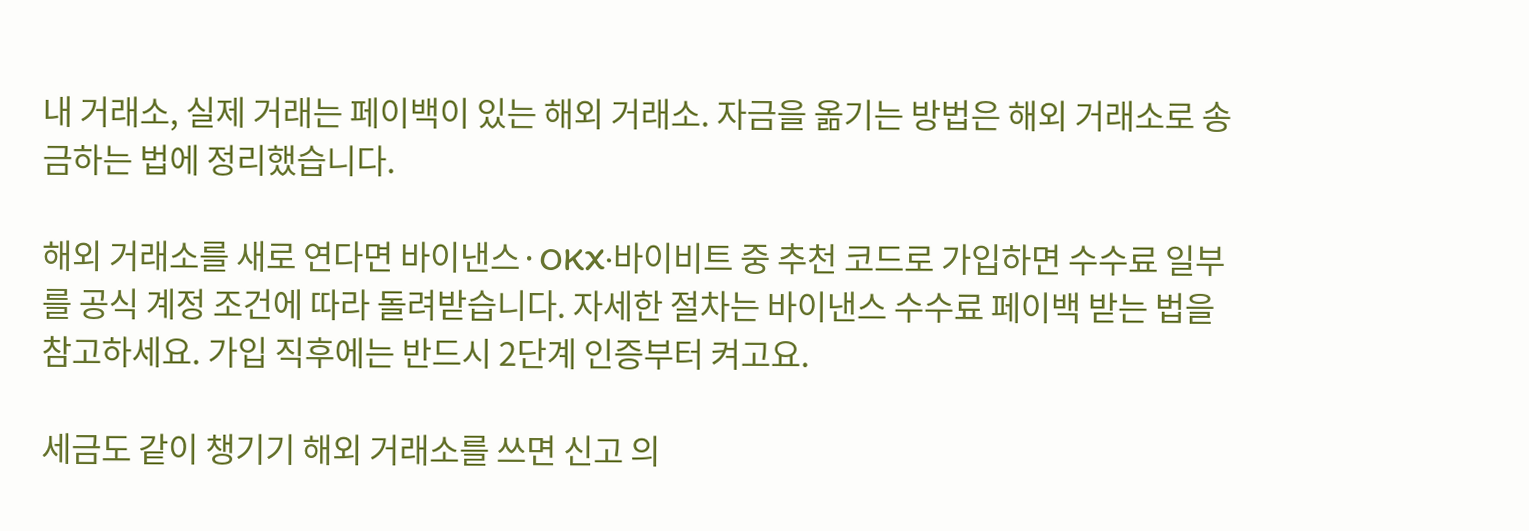내 거래소, 실제 거래는 페이백이 있는 해외 거래소. 자금을 옮기는 방법은 해외 거래소로 송금하는 법에 정리했습니다.

해외 거래소를 새로 연다면 바이낸스·OKX·바이비트 중 추천 코드로 가입하면 수수료 일부를 공식 계정 조건에 따라 돌려받습니다. 자세한 절차는 바이낸스 수수료 페이백 받는 법을 참고하세요. 가입 직후에는 반드시 2단계 인증부터 켜고요.

세금도 같이 챙기기 해외 거래소를 쓰면 신고 의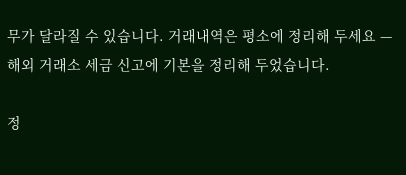무가 달라질 수 있습니다. 거래내역은 평소에 정리해 두세요 — 해외 거래소 세금 신고에 기본을 정리해 두었습니다.

정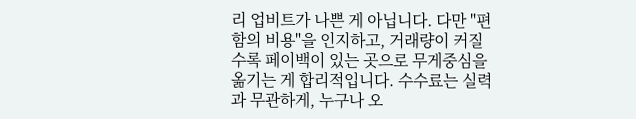리 업비트가 나쁜 게 아닙니다. 다만 "편함의 비용"을 인지하고, 거래량이 커질수록 페이백이 있는 곳으로 무게중심을 옮기는 게 합리적입니다. 수수료는 실력과 무관하게, 누구나 오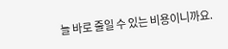늘 바로 줄일 수 있는 비용이니까요.